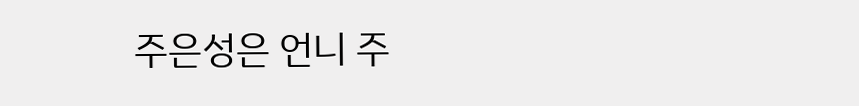주은성은 언니 주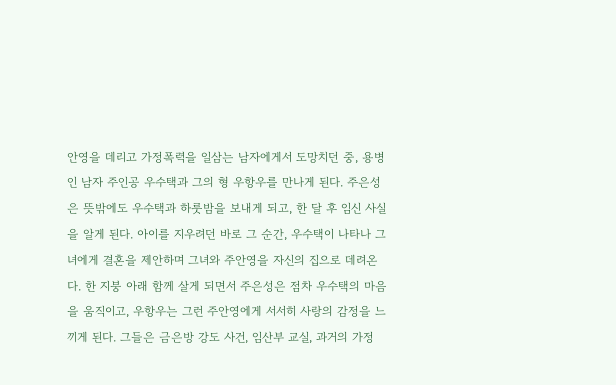안영을 데리고 가정폭력을 일삼는 남자에게서 도망치던 중, 용병인 남자 주인공 우수택과 그의 형 우항우를 만나게 된다. 주은성은 뜻밖에도 우수택과 하룻밤을 보내게 되고, 한 달 후 임신 사실을 알게 된다. 아이를 지우려던 바로 그 순간, 우수택이 나타나 그녀에게 결혼을 제안하며 그녀와 주안영을 자신의 집으로 데려온다. 한 지붕 아래 함께 살게 되면서 주은성은 점차 우수택의 마음을 움직이고, 우항우는 그런 주안영에게 서서히 사랑의 감정을 느끼게 된다. 그들은 금은방 강도 사건, 임산부 교실, 과거의 가정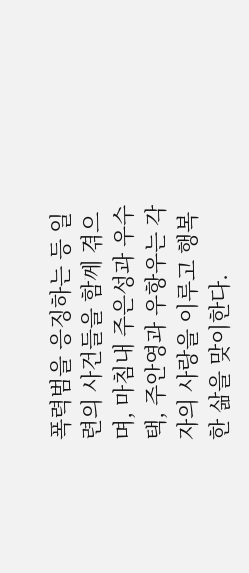폭력범을 응징하는 등 일련의 사건들을 함께 겪으며, 마침내 주은성과 우수택, 주안영과 우항우는 각자의 사랑을 이루고 행복한 삶을 맞이한다.